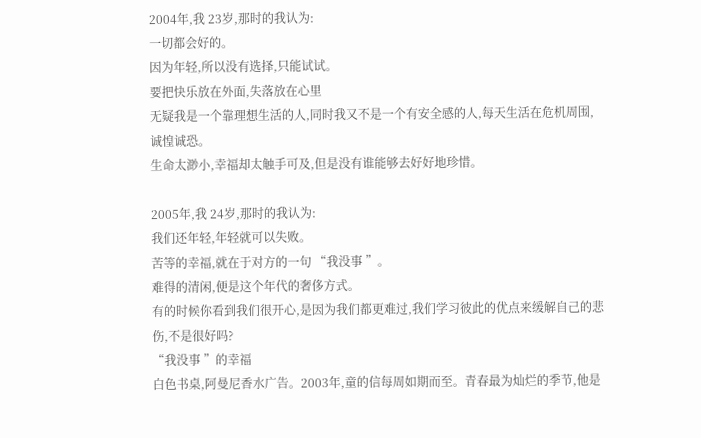2004年,我 23岁,那时的我认为:
一切都会好的。
因为年轻,所以没有选择,只能试试。
要把快乐放在外面,失落放在心里
无疑我是一个靠理想生活的人,同时我又不是一个有安全感的人,每天生活在危机周围,诚惶诚恐。
生命太渺小,幸福却太触手可及,但是没有谁能够去好好地珍惜。

2005年,我 24岁,那时的我认为:
我们还年轻,年轻就可以失败。
苦等的幸福,就在于对方的一句 “我没事 ”。
难得的清闲,便是这个年代的奢侈方式。
有的时候你看到我们很开心,是因为我们都更难过,我们学习彼此的优点来缓解自己的悲伤,不是很好吗?
“我没事 ”的幸福
白色书桌,阿曼尼香水广告。2003年,童的信每周如期而至。青春最为灿烂的季节,他是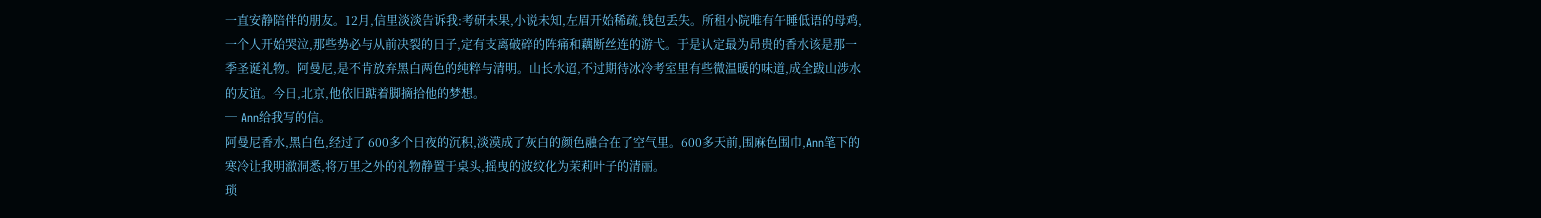一直安静陪伴的朋友。12月,信里淡淡告诉我:考研未果,小说未知,左眉开始稀疏,钱包丢失。所租小院唯有午睡低语的母鸡,一个人开始哭泣,那些势必与从前决裂的日子,定有支离破碎的阵痛和藕断丝连的游弋。于是认定最为昂贵的香水该是那一季圣诞礼物。阿曼尼,是不肯放弃黑白两色的纯粹与清明。山长水迢,不过期待冰冷考室里有些微温暖的味道,成全跋山涉水的友谊。今日,北京,他依旧踮着脚摘拾他的梦想。
─ Ann给我写的信。
阿曼尼香水,黑白色,经过了 600多个日夜的沉积,淡漠成了灰白的颜色融合在了空气里。600多天前,围麻色围巾,Ann笔下的寒冷让我明澈洞悉,将万里之外的礼物静置于桌头,摇曳的波纹化为茉莉叶子的清丽。
琐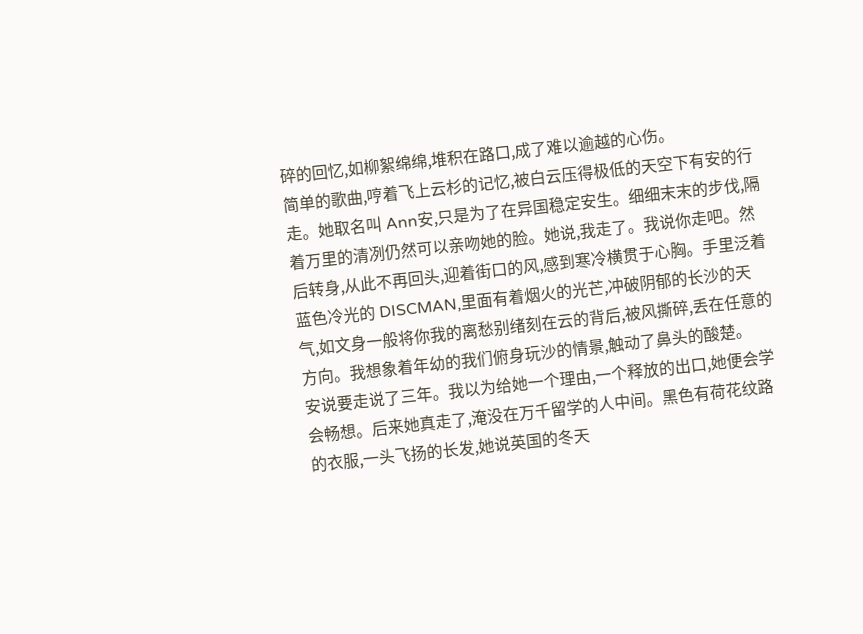碎的回忆,如柳絮绵绵,堆积在路口,成了难以逾越的心伤。
简单的歌曲,哼着飞上云杉的记忆,被白云压得极低的天空下有安的行走。她取名叫 Ann安,只是为了在异国稳定安生。细细末末的步伐,隔着万里的清冽仍然可以亲吻她的脸。她说,我走了。我说你走吧。然后转身,从此不再回头,迎着街口的风,感到寒冷横贯于心胸。手里泛着蓝色冷光的 DISCMAN,里面有着烟火的光芒,冲破阴郁的长沙的天气,如文身一般将你我的离愁别绪刻在云的背后,被风撕碎,丢在任意的方向。我想象着年幼的我们俯身玩沙的情景,触动了鼻头的酸楚。
安说要走说了三年。我以为给她一个理由,一个释放的出口,她便会学会畅想。后来她真走了,淹没在万千留学的人中间。黑色有荷花纹路的衣服,一头飞扬的长发,她说英国的冬天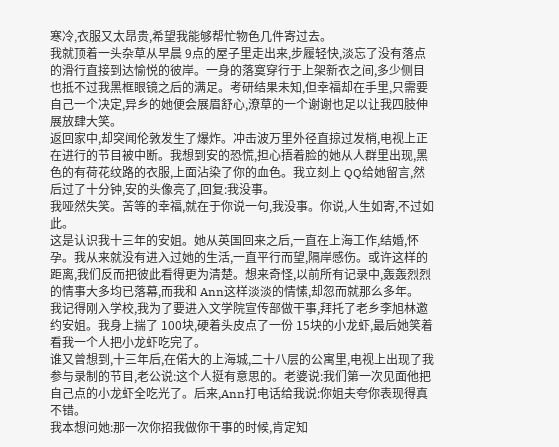寒冷,衣服又太昂贵,希望我能够帮忙物色几件寄过去。
我就顶着一头杂草从早晨 9点的屋子里走出来,步履轻快,淡忘了没有落点的滑行直接到达愉悦的彼岸。一身的落寞穿行于上架新衣之间,多少侧目也抵不过我黑框眼镜之后的满足。考研结果未知,但幸福却在手里,只需要自己一个决定,异乡的她便会展眉舒心,潦草的一个谢谢也足以让我四肢伸展放肆大笑。
返回家中,却突闻伦敦发生了爆炸。冲击波万里外径直掠过发梢,电视上正在进行的节目被中断。我想到安的恐慌,担心捂着脸的她从人群里出现,黑色的有荷花纹路的衣服,上面沾染了你的血色。我立刻上 QQ给她留言,然后过了十分钟,安的头像亮了,回复:我没事。
我哑然失笑。苦等的幸福,就在于你说一句,我没事。你说,人生如寄,不过如此。
这是认识我十三年的安姐。她从英国回来之后,一直在上海工作,结婚,怀孕。我从来就没有进入过她的生活,一直平行而望,隔岸感伤。或许这样的距离,我们反而把彼此看得更为清楚。想来奇怪,以前所有记录中,轰轰烈烈的情事大多均已落幕,而我和 Ann这样淡淡的情愫,却忽而就那么多年。
我记得刚入学校,我为了要进入文学院宣传部做干事,拜托了老乡李旭林邀约安姐。我身上揣了 100块,硬着头皮点了一份 15块的小龙虾,最后她笑着看我一个人把小龙虾吃完了。
谁又曾想到,十三年后,在偌大的上海城,二十八层的公寓里,电视上出现了我参与录制的节目,老公说:这个人挺有意思的。老婆说:我们第一次见面他把自己点的小龙虾全吃光了。后来,Ann打电话给我说:你姐夫夸你表现得真不错。
我本想问她:那一次你招我做你干事的时候,肯定知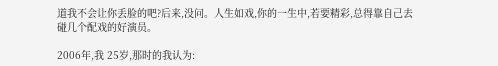道我不会让你丢脸的吧?后来,没问。人生如戏,你的一生中,若要精彩,总得靠自己去碰几个配戏的好演员。

2006年,我 25岁,那时的我认为: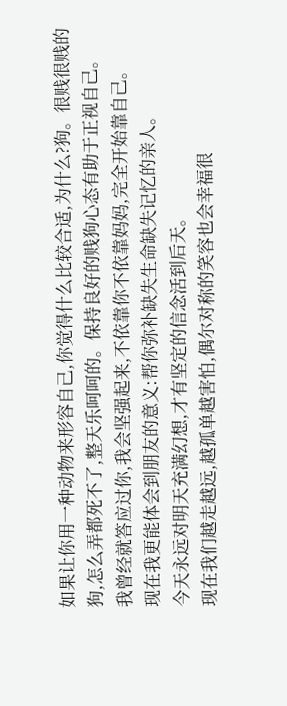如果让你用一种动物来形容自己,你觉得什么比较合适,为什么?狗。很贱很贱的狗,怎么弄都死不了,整天乐呵呵的。保持良好的贱狗心态有助于正视自己。
我曾经就答应过你,我会坚强起来,不依靠你不依靠妈妈,完全开始靠自己。
现在我更能体会到朋友的意义:帮你弥补缺失生命缺失记忆的亲人。
今天永远对明天充满幻想,才有坚定的信念活到后天。
现在我们越走越远,越孤单越害怕,偶尔对称的笑容也会幸福很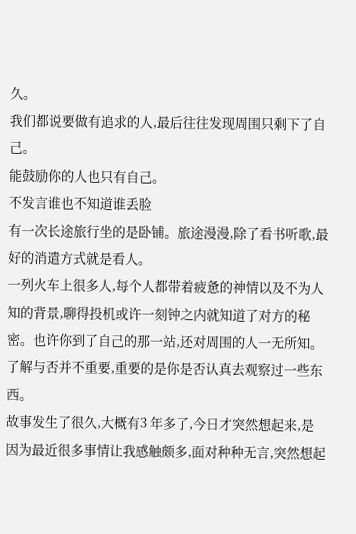久。
我们都说要做有追求的人,最后往往发现周围只剩下了自己。
能鼓励你的人也只有自己。
不发言谁也不知道谁丢脸
有一次长途旅行坐的是卧铺。旅途漫漫,除了看书听歌,最好的消遣方式就是看人。
一列火车上很多人,每个人都带着疲惫的神情以及不为人知的背景,聊得投机或许一刻钟之内就知道了对方的秘密。也许你到了自己的那一站,还对周围的人一无所知。了解与否并不重要,重要的是你是否认真去观察过一些东西。
故事发生了很久,大概有3 年多了,今日才突然想起来,是因为最近很多事情让我感触颇多,面对种种无言,突然想起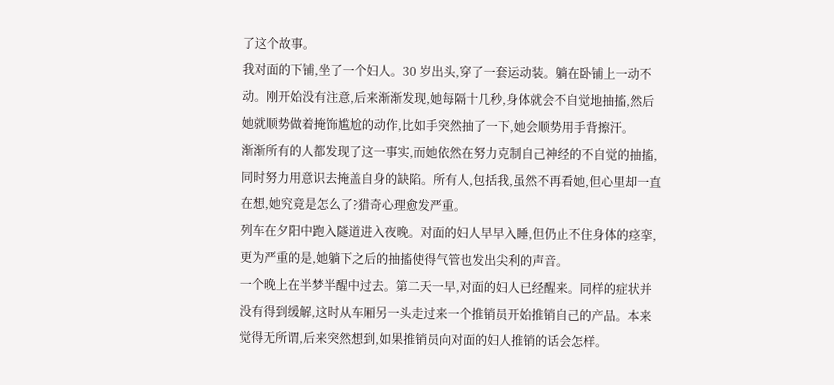了这个故事。
我对面的下铺,坐了一个妇人。30 岁出头,穿了一套运动装。躺在卧铺上一动不动。刚开始没有注意,后来渐渐发现,她每隔十几秒,身体就会不自觉地抽搐,然后她就顺势做着掩饰尴尬的动作,比如手突然抽了一下,她会顺势用手背擦汗。
渐渐所有的人都发现了这一事实,而她依然在努力克制自己神经的不自觉的抽搐,同时努力用意识去掩盖自身的缺陷。所有人,包括我,虽然不再看她,但心里却一直在想,她究竟是怎么了?猎奇心理愈发严重。
列车在夕阳中跑入隧道进入夜晚。对面的妇人早早入睡,但仍止不住身体的痉挛,更为严重的是,她躺下之后的抽搐使得气管也发出尖利的声音。
一个晚上在半梦半醒中过去。第二天一早,对面的妇人已经醒来。同样的症状并没有得到缓解,这时从车厢另一头走过来一个推销员开始推销自己的产品。本来觉得无所谓,后来突然想到,如果推销员向对面的妇人推销的话会怎样。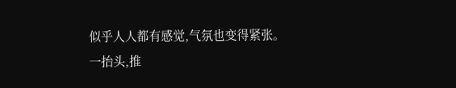似乎人人都有感觉,气氛也变得紧张。
一抬头,推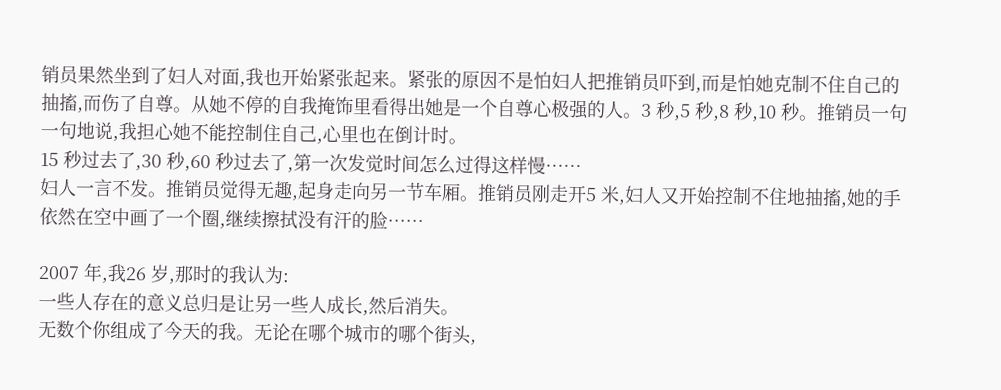销员果然坐到了妇人对面,我也开始紧张起来。紧张的原因不是怕妇人把推销员吓到,而是怕她克制不住自己的抽搐,而伤了自尊。从她不停的自我掩饰里看得出她是一个自尊心极强的人。3 秒,5 秒,8 秒,10 秒。推销员一句一句地说,我担心她不能控制住自己,心里也在倒计时。
15 秒过去了,30 秒,60 秒过去了,第一次发觉时间怎么过得这样慢……
妇人一言不发。推销员觉得无趣,起身走向另一节车厢。推销员刚走开5 米,妇人又开始控制不住地抽搐,她的手依然在空中画了一个圈,继续擦拭没有汗的脸……

2007 年,我26 岁,那时的我认为:
一些人存在的意义总归是让另一些人成长,然后消失。
无数个你组成了今天的我。无论在哪个城市的哪个街头,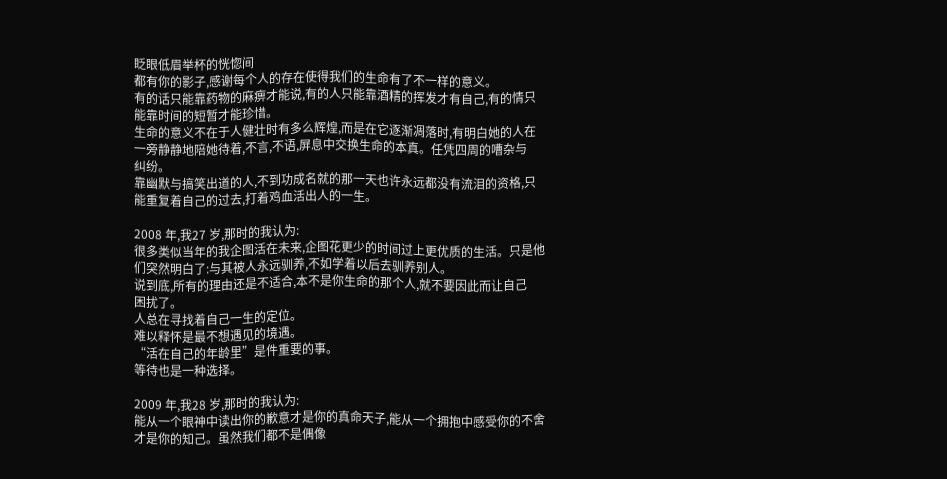眨眼低眉举杯的恍惚间
都有你的影子,感谢每个人的存在使得我们的生命有了不一样的意义。
有的话只能靠药物的麻痹才能说,有的人只能靠酒精的挥发才有自己,有的情只
能靠时间的短暂才能珍惜。
生命的意义不在于人健壮时有多么辉煌,而是在它逐渐凋落时,有明白她的人在
一旁静静地陪她待着,不言,不语,屏息中交换生命的本真。任凭四周的嘈杂与
纠纷。
靠幽默与搞笑出道的人,不到功成名就的那一天也许永远都没有流泪的资格,只
能重复着自己的过去,打着鸡血活出人的一生。

2008 年,我27 岁,那时的我认为:
很多类似当年的我企图活在未来,企图花更少的时间过上更优质的生活。只是他
们突然明白了:与其被人永远驯养,不如学着以后去驯养别人。
说到底,所有的理由还是不适合,本不是你生命的那个人,就不要因此而让自己
困扰了。
人总在寻找着自己一生的定位。
难以释怀是最不想遇见的境遇。
“活在自己的年龄里”是件重要的事。
等待也是一种选择。

2009 年,我28 岁,那时的我认为:
能从一个眼神中读出你的歉意才是你的真命天子,能从一个拥抱中感受你的不舍
才是你的知己。虽然我们都不是偶像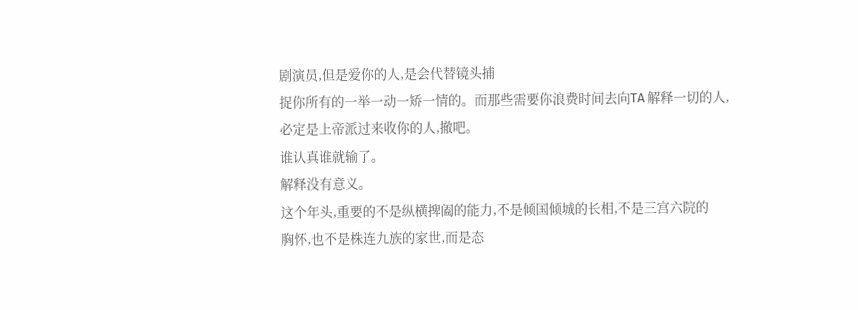剧演员,但是爱你的人,是会代替镜头捕
捉你所有的一举一动一矫一情的。而那些需要你浪费时间去向TA 解释一切的人,
必定是上帝派过来收你的人,撤吧。
谁认真谁就输了。
解释没有意义。
这个年头,重要的不是纵横捭阖的能力,不是倾国倾城的长相,不是三宫六院的
胸怀,也不是株连九族的家世,而是态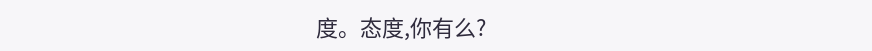度。态度,你有么?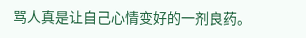骂人真是让自己心情变好的一剂良药。